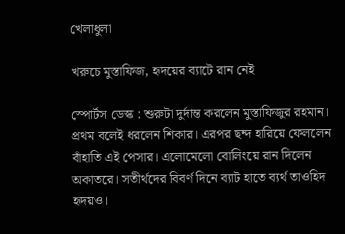খেলাধুলা

খরুচে মুস্তাফিজ, হৃদয়ের ব্যাটে রান নেই

স্পোর্টস ডেস্ক : শুরুটা দুর্দান্ত করলেন মুস্তাফিজুর রহমান। প্রথম বলেই ধরলেন শিকার। এরপর ছন্দ হারিয়ে ফেললেন বাঁহাতি এই পেসার। এলোমেলো বোলিংয়ে রান দিলেন অকাতরে। সতীর্থদের বিবর্ণ দিনে ব্যাট হাতে ব্যর্থ তাওহিদ হৃদয়ও।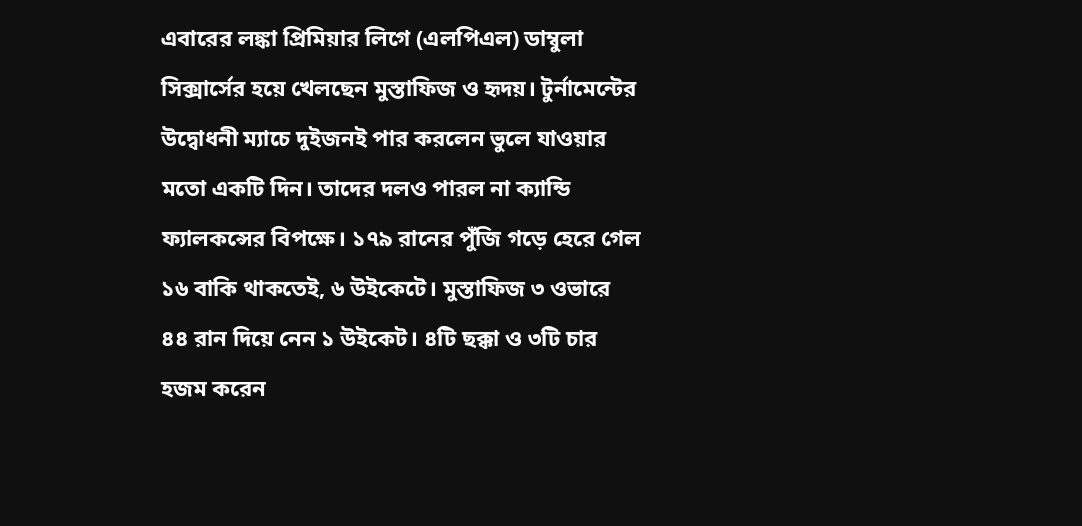এবারের লঙ্কা প্রিমিয়ার লিগে (এলপিএল) ডাম্বুলা সিক্সার্সের হয়ে খেলছেন মুস্তাফিজ ও হৃদয়। টুর্নামেন্টের উদ্বোধনী ম্যাচে দুইজনই পার করলেন ভুলে যাওয়ার মতো একটি দিন। তাদের দলও পারল না ক্যান্ডি ফ্যালকন্সের বিপক্ষে। ১৭৯ রানের পুঁজি গড়ে হেরে গেল ১৬ বাকি থাকতেই, ৬ উইকেটে। মুস্তাফিজ ৩ ওভারে ৪৪ রান দিয়ে নেন ১ উইকেট। ৪টি ছক্কা ও ৩টি চার হজম করেন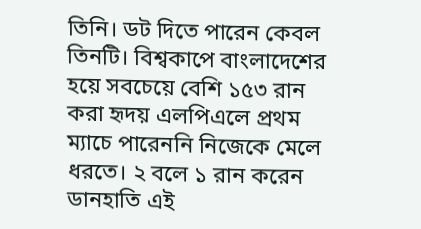তিনি। ডট দিতে পারেন কেবল তিনটি। বিশ্বকাপে বাংলাদেশের হয়ে সবচেয়ে বেশি ১৫৩ রান করা হৃদয় এলপিএলে প্রথম ম্যাচে পারেননি নিজেকে মেলে ধরতে। ২ বলে ১ রান করেন ডানহাতি এই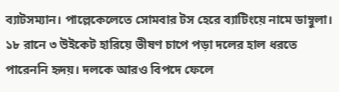ব্যাটসম্যান। পাল্লেকেলেতে সোমবার টস হেরে ব্যাটিংয়ে নামে ডাম্বুলা। ১৮ রানে ৩ উইকেট হারিয়ে ভীষণ চাপে পড়া দলের হাল ধরতে পারেননি হৃদয়। দলকে আরও বিপদে ফেলে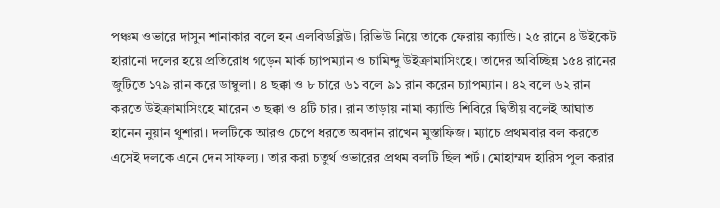পঞ্চম ওভারে দাসুন শানাকার বলে হন এলবিডব্লিউ। রিভিউ নিয়ে তাকে ফেরায় ক্যান্ডি। ২৫ রানে ৪ উইকেট হারানো দলের হয়ে প্রতিরোধ গড়েন মার্ক চ্যাপম্যান ও চামিন্দু উইক্রামাসিংহে। তাদের অবিচ্ছিন্ন ১৫৪ রানের জুটিতে ১৭৯ রান করে ডাম্বুলা। ৪ ছক্কা ও ৮ চারে ৬১ বলে ৯১ রান করেন চ্যাপম্যান। ৪২ বলে ৬২ রান করতে উইক্রামাসিংহে মারেন ৩ ছক্কা ও ৪টি চার। রান তাড়ায় নামা ক্যান্ডি শিবিরে দ্বিতীয় বলেই আঘাত হানেন নুয়ান থুশারা। দলটিকে আরও চেপে ধরতে অবদান রাখেন মুস্তাফিজ। ম্যাচে প্রথমবার বল করতে এসেই দলকে এনে দেন সাফল্য। তার করা চতুর্থ ওভারের প্রথম বলটি ছিল শর্ট। মোহাম্মদ হারিস পুল করার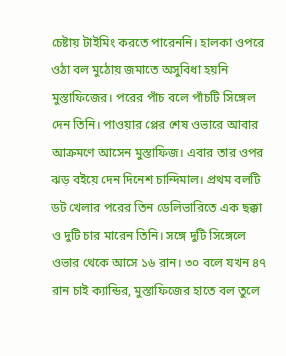চেষ্টায় টাইমিং করতে পারেননি। হালকা ওপরে ওঠা বল মুঠোয় জমাতে অসুবিধা হয়নি মুস্তাফিজের। পরের পাঁচ বলে পাঁচটি সিঙ্গেল দেন তিনি। পাওয়ার প্লের শেষ ওভারে আবার আক্রমণে আসেন মুস্তাফিজ। এবার তার ওপর ঝড় বইয়ে দেন দিনেশ চান্দিমাল। প্রথম বলটি ডট খেলার পরের তিন ডেলিভারিতে এক ছক্কা ও দুটি চার মারেন তিনি। সঙ্গে দুটি সিঙ্গেলে ওভার থেকে আসে ১৬ রান। ৩০ বলে যখন ৪৭ রান চাই ক্যান্ডির, মুস্তাফিজের হাতে বল তুলে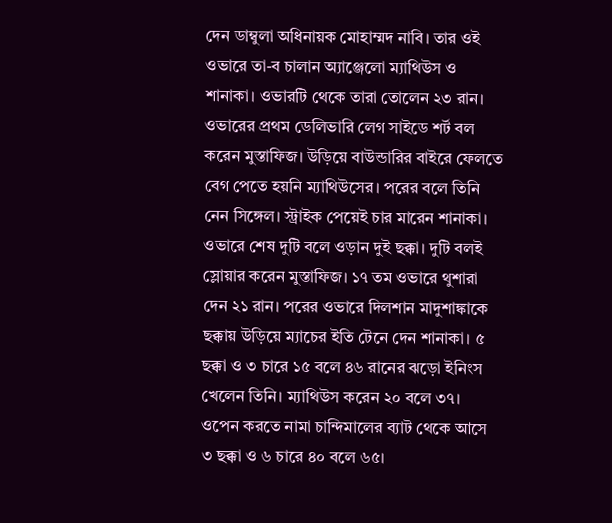দেন ডাম্বুলা অধিনায়ক মোহাম্মদ নাবি। তার ওই ওভারে তা-ব চালান অ্যাঞ্জেলো ম্যাথিউস ও শানাকা। ওভারটি থেকে তারা তোলেন ২৩ রান। ওভারের প্রথম ডেলিভারি লেগ সাইডে শর্ট বল করেন মুস্তাফিজ। উড়িয়ে বাউন্ডারির বাইরে ফেলতে বেগ পেতে হয়নি ম্যাথিউসের। পরের বলে তিনি নেন সিঙ্গেল। স্ট্রাইক পেয়েই চার মারেন শানাকা। ওভারে শেষ দুটি বলে ওড়ান দুই ছক্কা। দুটি বলই স্লোয়ার করেন মুস্তাফিজ। ১৭ তম ওভারে থুশারা দেন ২১ রান। পরের ওভারে দিলশান মাদুশাঙ্কাকে ছক্কায় উড়িয়ে ম্যাচের ইতি টেনে দেন শানাকা। ৫ ছক্কা ও ৩ চারে ১৫ বলে ৪৬ রানের ঝড়ো ইনিংস খেলেন তিনি। ম্যাথিউস করেন ২০ বলে ৩৭। ওপেন করতে নামা চান্দিমালের ব্যাট থেকে আসে ৩ ছক্কা ও ৬ চারে ৪০ বলে ৬৫।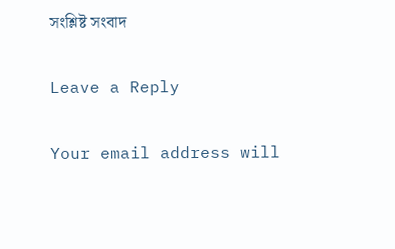সংশ্লিষ্ট সংবাদ

Leave a Reply

Your email address will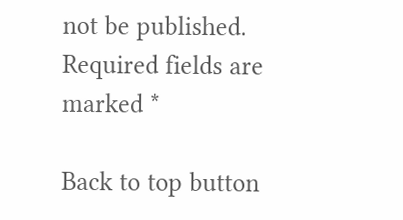not be published. Required fields are marked *

Back to top button